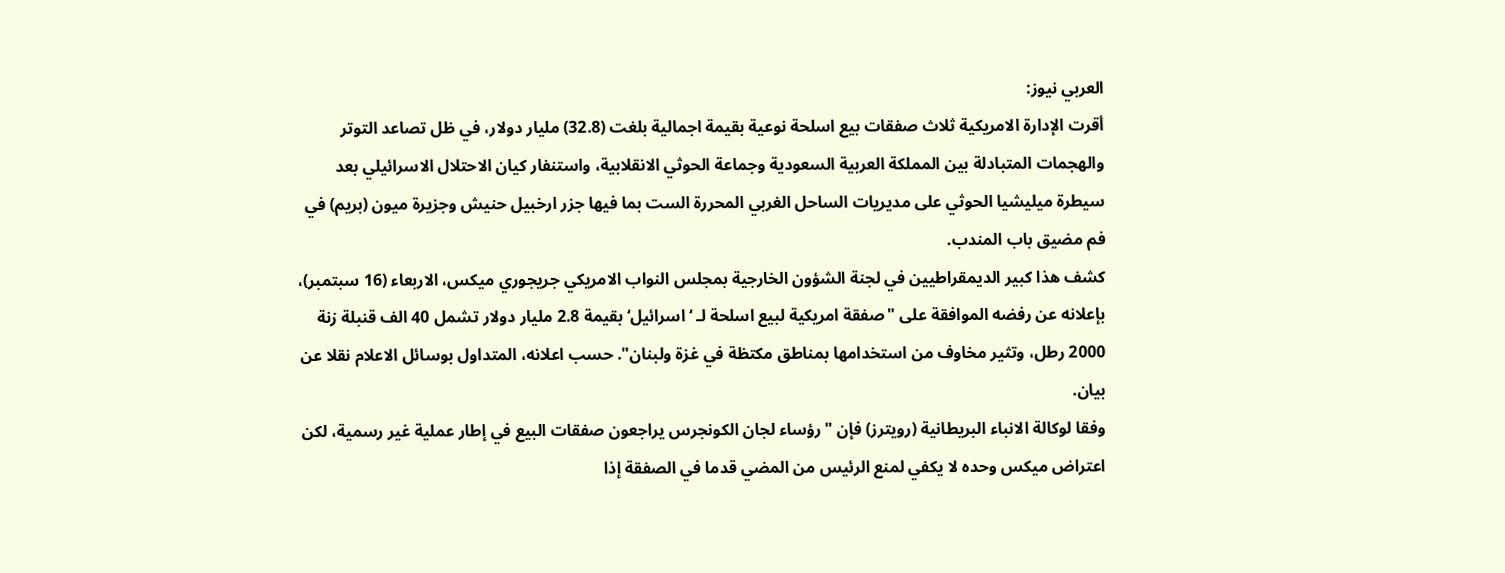العربي نيوز:
أقرت الإدارة الامريكية ثلاث صفقات بيع اسلحة نوعية بقيمة اجمالية بلغت (32.8) مليار دولار، في ظل تصاعد التوتر والهجمات المتبادلة بين المملكة العربية السعودية وجماعة الحوثي الانقلابية، واستنفار كيان الاحتلال الاسرائيلي بعد سيطرة ميليشيا الحوثي على مديريات الساحل الغربي المحررة الست بما فيها جزر ارخبيل حنيش وجزيرة ميون (بريم) في فم مضيق باب المندب.
كشف هذا كبير الديمقراطيين في لجنة الشؤون الخارجية بمجلس النواب الامريكي جريجوري ميكس، الاربعاء (16 سبتمبر)، بإعلانه عن رفضه الموافقة على "صفقة امريكية لبيع اسلحة لـ ‘اسرائيل‘ بقيمة 2.8 مليار دولار تشمل 40 الف قنبلة زنة 2000 رطل، وتثير مخاوف من استخدامها بمناطق مكتظة في غزة ولبنان". حسب اعلانه، المتداول بوسائل الاعلام نقلا عن بيان.
وفقا لوكالة الانباء البريطانية (رويترز) فإن "رؤساء لجان الكونجرس يراجعون صفقات البيع في إطار عملية غير رسمية، لكن اعتراض ميكس وحده لا يكفي لمنع الرئيس من المضي قدما في الصفقة إذا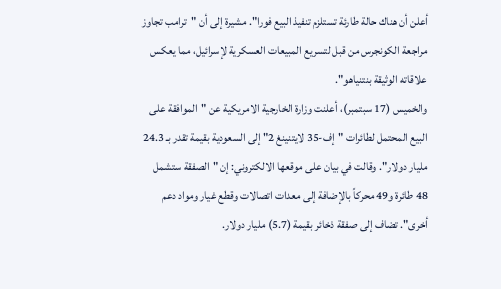أعلن أن هناك حالة طارئة تستلزم تنفيذ البيع فورا". مشيرة إلى أن "ترامب تجاوز مراجعة الكونجرس من قبل لتسريع المبيعات العسكرية لإسرائيل، مما يعكس علاقاته الوثيقة بنتنياهو".
والخميس (17 سبتمبر)، أعلنت وزارة الخارجية الامريكية عن "الموافقة على البيع المحتمل لطائرات "إف-35 لايتنينغ 2" إلى السعودية بقيمة تقدر بـ 24.3 مليار دولار". وقالت في بيان على موقعها الالكتروني: إن "الصفقة ستشمل 48 طائرة و49 محركاً بالإضافة إلى معدات اتصالات وقطع غيار ومواد دعم أخرى". تضاف إلى صفقة ذخائر بقيمة (5.7) مليار دولار.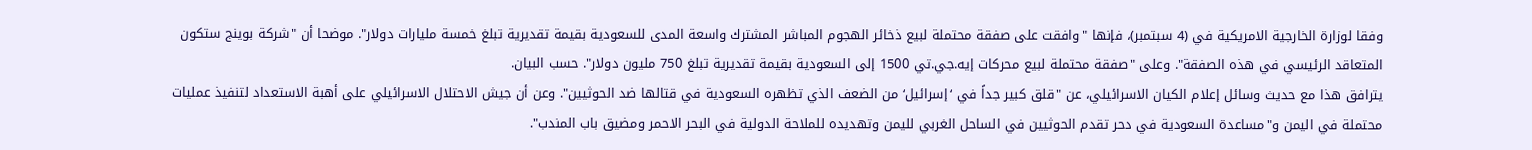وفقا لوزارة الخارجية الامريكية في (4 سبتمبر)، فإنها "وافقت على صفقة محتملة لبيع ذخائر الهجوم المباشر المشترك واسعة المدى للسعودية بقيمة تقديرية تبلغ خمسة مليارات دولار". موضحا أن "شركة بوينج ستكون المتعاقد الرئيسي في هذه الصفقة". وعلى "صفقة محتملة لبيع محركات إيه.جي.تي 1500 إلى السعودية بقيمة تقديرية تبلغ 750 مليون دولار". حسب البيان.
يترافق هذا مع حديث وسائل إعلام الكيان الاسرائيلي، عن "قلق كبير جداً في ‘إسرائيل‘ من الضعف الذي تظهره السعودية في قتالها ضد الحوثيين". وعن أن جيش الاحتلال الاسرائيلي على أهبة الاستعداد لتنفيذ عمليات محتملة في اليمن و"مساعدة السعودية في دحر تقدم الحوثيين في الساحل الغربي لليمن وتهديده للملاحة الدولية في البحر الاحمر ومضيق باب المندب".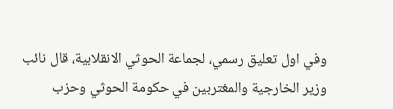وفي اول تعليق رسمي، لجماعة الحوثي الانقلابية، قال نائب وزير الخارجية والمغتربين في حكومة الحوثي وحزب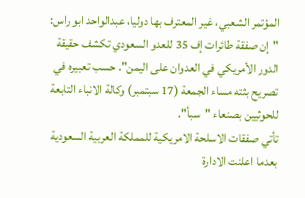المؤتمر الشعبي، غير المعترف بها دوليا، عبدالواحد ابو راس: "إن صفقة طائرات إف 35 للعدو السعودي تكشف حقيقة الدور الأمريكي في العدوان على اليمن". حسب تعبيره في تصريح بثته مساء الجمعة (17 سبتمبر) وكالة الانباء التابعة للحوثيين بصنعاء "سبأ".
تأتي صفقات الاسلحة الامريكية للمملكة العربية السعودية بعدما اعلنت الادارة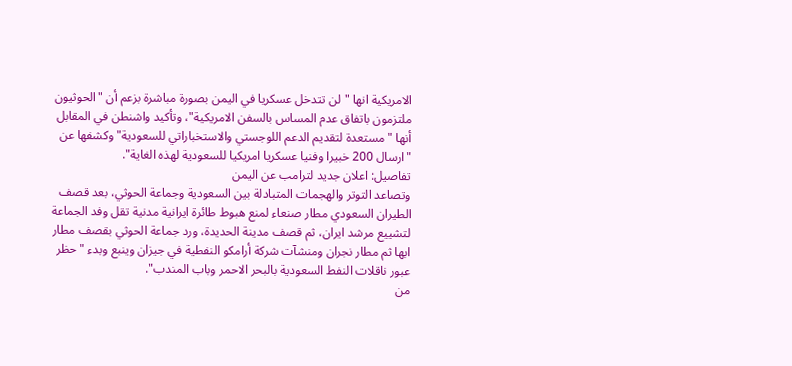الامريكية انها "لن تتدخل عسكريا في اليمن بصورة مباشرة بزعم أن "الحوثيون ملتزمون باتفاق عدم المساس بالسفن الامريكية"، وتأكيد واشنطن في المقابل أنها "مستعدة لتقديم الدعم اللوجستي والاستخباراتي للسعودية" وكشفها عن "ارسال 200 خبيرا وفنيا عسكريا امريكيا للسعودية لهذه الغاية".
تفاصيل: اعلان جديد لترامب عن اليمن
وتصاعد التوتر والهجمات المتبادلة بين السعودية وجماعة الحوثي، بعد قصف الطيران السعودي مطار صنعاء لمنع هبوط طائرة ايرانية مدنية تقل وفد الجماعة لتشييع مرشد ايران، ثم قصف مدينة الحديدة، ورد جماعة الحوثي بقصف مطار ابها ثم مطار نجران ومنشآت شركة أرامكو النفطية في جيزان وينبع وبدء "حظر عبور ناقلات النفط السعودية بالبحر الاحمر وباب المندب".
من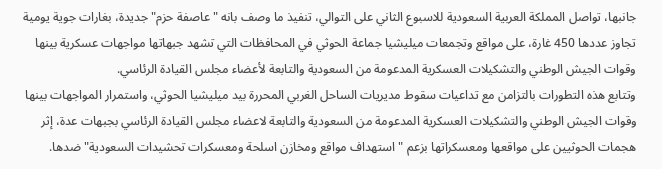جانبها، تواصل المملكة العربية السعودية للاسبوع الثاني على التوالي، تنفيذ ما وصف بانه "عاصفة حزم" جديدة، بغارات جوية يومية تجاوز عددها 450 غارة، على مواقع وتجمعات ميليشيا جماعة الحوثي في المحافظات التي تشهد جبهاتها مواجهات عسكرية بينها وقوات الجيش الوطني والتشكيلات العسكرية المدعومة من السعودية والتابعة لأعضاء مجلس القيادة الرئاسي.
وتتابع هذه التطورات بالتزامن مع تداعيات سقوط مديريات الساحل الغربي المحررة بيد ميليشيا الحوثي، واستمرار المواجهات بينها وقوات الجيش الوطني والتشكيلات العسكرية المدعومة من السعودية والتابعة لاعضاء مجلس القيادة الرئاسي بجبهات عدة، إثر هجمات الحوثيين على مواقعها ومعسكراتها بزعم "استهداف مواقع ومخازن اسلحة ومعسكرات تحشيدات السعودية" ضدها.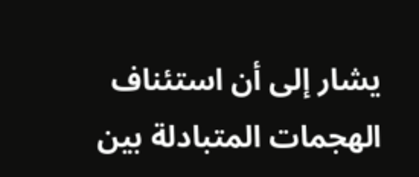يشار إلى أن استئناف الهجمات المتبادلة بين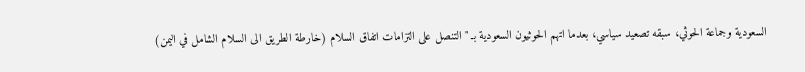السعودية وجماعة الحوثي، سبقه تصعيد سياسي، بعدما اتهم الحوثيون السعودية بـ "التنصل على التزامات اتفاق السلام (خارطة الطريق الى السلام الشامل في اليمن)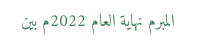المبرم نهاية العام 2022م بين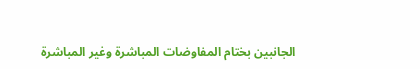الجانبين بختام المفاوضات المباشرة وغير المباشرة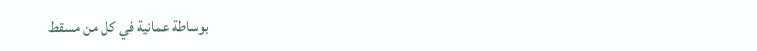بوساطة عمانية في كل من مسقط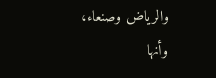والرياض وصنعاء، وأنها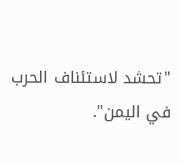"تحشد لاستئناف الحرب في اليمن".